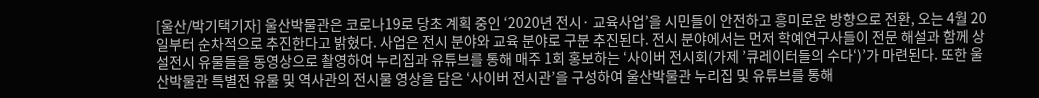[울산/박기택기자] 울산박물관은 코로나19로 당초 계획 중인 ‘2020년 전시· 교육사업’을 시민들이 안전하고 흥미로운 방향으로 전환, 오는 4월 20일부터 순차적으로 추진한다고 밝혔다. 사업은 전시 분야와 교육 분야로 구분 추진된다. 전시 분야에서는 먼저 학예연구사들이 전문 해설과 함께 상설전시 유물들을 동영상으로 촬영하여 누리집과 유튜브를 통해 매주 1회 홍보하는 ‘사이버 전시회(가제 ’큐레이터들의 수다‘)’가 마련된다. 또한 울산박물관 특별전 유물 및 역사관의 전시물 영상을 담은 ‘사이버 전시관’을 구성하여 울산박물관 누리집 및 유튜브를 통해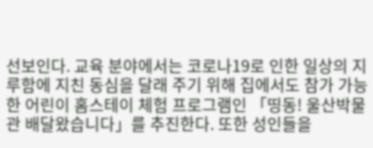선보인다. 교육 분야에서는 코로나19로 인한 일상의 지루함에 지친 동심을 달래 주기 위해 집에서도 참가 가능한 어린이 홈스테이 체험 프로그램인 「띵동! 울산박물관 배달왔습니다」를 추진한다. 또한 성인들을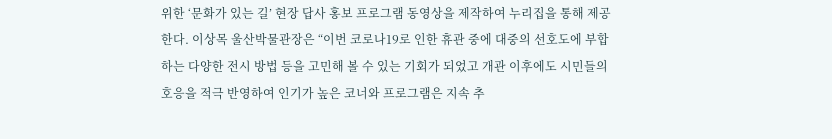위한 ‘문화가 있는 길’ 현장 답사 홍보 프로그램 동영상을 제작하여 누리집을 통해 제공한다. 이상목 울산박물관장은 “이번 코로나19로 인한 휴관 중에 대중의 선호도에 부합하는 다양한 전시 방법 등을 고민해 볼 수 있는 기회가 되었고 개관 이후에도 시민들의 호응을 적극 반영하여 인기가 높은 코너와 프로그램은 지속 추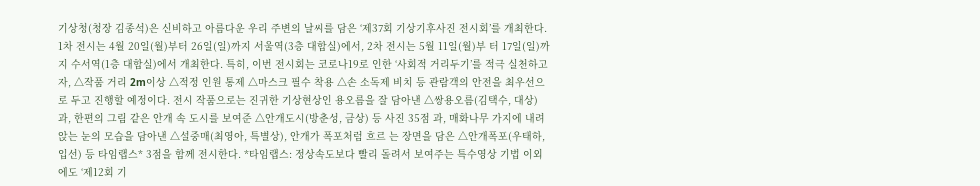기상청(청장 김종석)은 신비하고 아름다운 우리 주변의 날씨를 담은 ‘제37회 기상기후사진 전시회’를 개최한다. 1차 전시는 4월 20일(월)부터 26일(일)까지 서울역(3층 대합실)에서, 2차 전시는 5월 11일(월)부 터 17일(일)까지 수서역(1층 대합실)에서 개최한다. 특히, 이번 전시회는 코로나19로 인한 ‘사회적 거리두기’를 적극 실천하고자, △작품 거리 2m이상 △적정 인원 통제 △마스크 필수 착용 △손 소독제 비치 등 관람객의 안전을 최우선으로 두고 진행할 예정이다. 전시 작품으로는 진귀한 기상현상인 용오름을 잘 담아낸 △쌍용오름(김택수, 대상) 과, 한편의 그림 같은 안개 속 도시를 보여준 △안개도시(방춘성, 금상) 등 사진 35점 과, 매화나무 가지에 내려앉는 눈의 모습을 담아낸 △설중매(최영아, 특별상), 안개가 폭포처럼 흐르 는 장면을 담은 △안개폭포(우태하, 입선) 등 타임랩스* 3점을 함께 전시한다. *타임랩스: 정상속도보다 빨리 돌려서 보여주는 특수영상 기법 이외에도 ‘제12회 기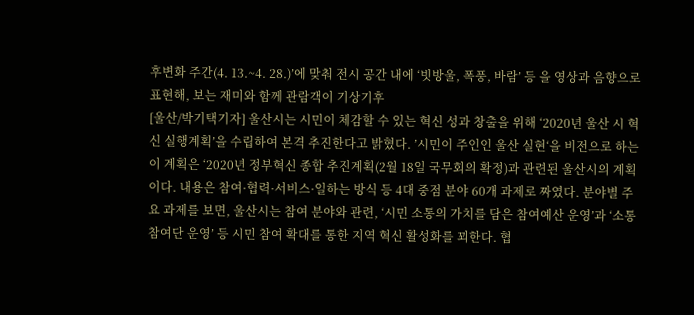후변화 주간(4. 13.~4. 28.)’에 맞춰 전시 공간 내에 ‘빗방울, 폭풍, 바람’ 등 을 영상과 음향으로 표현해, 보는 재미와 함께 관람객이 기상기후
[울산/박기택기자] 울산시는 시민이 체감할 수 있는 혁신 성과 창출을 위해 ‘2020년 울산 시 혁신 실행계획’을 수립하여 본격 추진한다고 밝혔다. ’시민이 주인인 울산 실현‘을 비전으로 하는 이 계획은 ‘2020년 정부혁신 종합 추진계획(2월 18일 국무회의 확정)과 관련된 울산시의 계획이다. 내용은 참여·협력·서비스·일하는 방식 등 4대 중점 분야 60개 과제로 짜였다. 분야별 주요 과제를 보면, 울산시는 참여 분야와 관련, ‘시민 소통의 가치를 담은 참여예산 운영’과 ‘소통 참여단 운영’ 등 시민 참여 확대를 통한 지역 혁신 활성화를 꾀한다. 협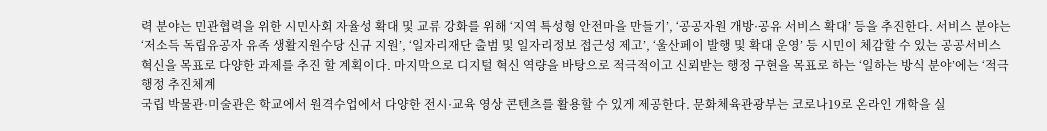력 분야는 민관협력을 위한 시민사회 자율성 확대 및 교류 강화를 위해 ‘지역 특성형 안전마을 만들기’, ‘공공자원 개방·공유 서비스 확대’ 등을 추진한다. 서비스 분야는 ‘저소득 독립유공자 유족 생활지원수당 신규 지원’, ‘일자리재단 출범 및 일자리정보 접근성 제고’, ‘울산페이 발행 및 확대 운영’ 등 시민이 체감할 수 있는 공공서비스 혁신을 목표로 다양한 과제를 추진 할 계획이다. 마지막으로 디지털 혁신 역량을 바탕으로 적극적이고 신뢰받는 행정 구현을 목표로 하는 ‘일하는 방식 분야’에는 ‘적극행정 추진체계
국립 박물관·미술관은 학교에서 원격수업에서 다양한 전시·교육 영상 콘텐츠를 활용할 수 있게 제공한다. 문화체육관광부는 코로나19로 온라인 개학을 실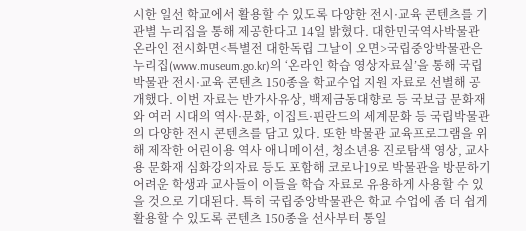시한 일선 학교에서 활용할 수 있도록 다양한 전시·교육 콘텐츠를 기관별 누리집을 통해 제공한다고 14일 밝혔다. 대한민국역사박물관 온라인 전시화면<특별전 대한독립 그날이 오면>국립중앙박물관은 누리집(www.museum.go.kr)의 ‘온라인 학습 영상자료실’을 통해 국립박물관 전시·교육 콘텐츠 150종을 학교수업 지원 자료로 선별해 공개했다. 이번 자료는 반가사유상, 백제금동대향로 등 국보급 문화재와 여러 시대의 역사·문화, 이집트·핀란드의 세계문화 등 국립박물관의 다양한 전시 콘텐츠를 담고 있다. 또한 박물관 교육프로그램을 위해 제작한 어린이용 역사 애니메이션, 청소년용 진로탐색 영상, 교사용 문화재 심화강의자료 등도 포함해 코로나19로 박물관을 방문하기 어려운 학생과 교사들이 이들을 학습 자료로 유용하게 사용할 수 있을 것으로 기대된다. 특히 국립중앙박물관은 학교 수업에 좀 더 쉽게 활용할 수 있도록 콘텐츠 150종을 선사부터 통일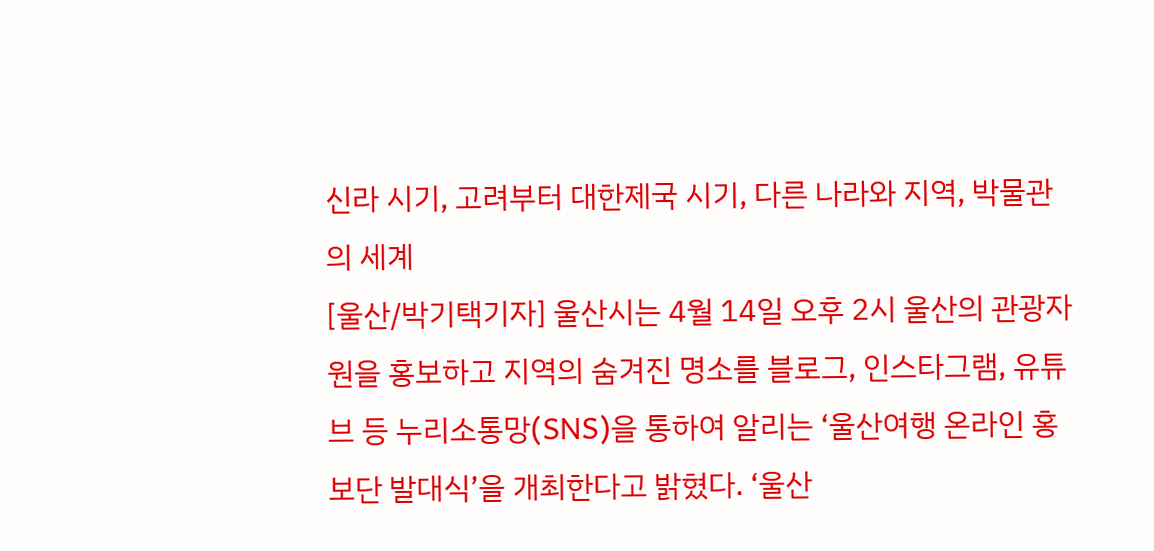신라 시기, 고려부터 대한제국 시기, 다른 나라와 지역, 박물관의 세계
[울산/박기택기자] 울산시는 4월 14일 오후 2시 울산의 관광자원을 홍보하고 지역의 숨겨진 명소를 블로그, 인스타그램, 유튜브 등 누리소통망(SNS)을 통하여 알리는 ‘울산여행 온라인 홍보단 발대식’을 개최한다고 밝혔다. ‘울산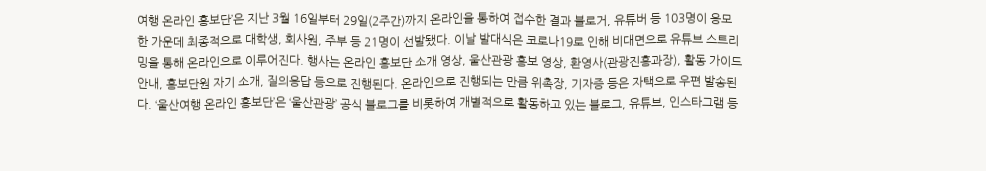여행 온라인 홍보단’은 지난 3월 16일부터 29일(2주간)까지 온라인을 통하여 접수한 결과 블로거, 유튜버 등 103명이 응모한 가운데 최종적으로 대학생, 회사원, 주부 등 21명이 선발됐다. 이날 발대식은 코로나19로 인해 비대면으로 유튜브 스트리밍을 통해 온라인으로 이루어진다. 행사는 온라인 홍보단 소개 영상, 울산관광 홍보 영상, 환영사(관광진흥과장), 활동 가이드 안내, 홍보단원 자기 소개, 질의응답 등으로 진행된다. 온라인으로 진행되는 만큼 위촉장, 기자증 등은 자택으로 우편 발송된다. ‘울산여행 온라인 홍보단’은 ‘울산관광’ 공식 블로그를 비롯하여 개별적으로 활동하고 있는 블로그, 유튜브, 인스타그램 등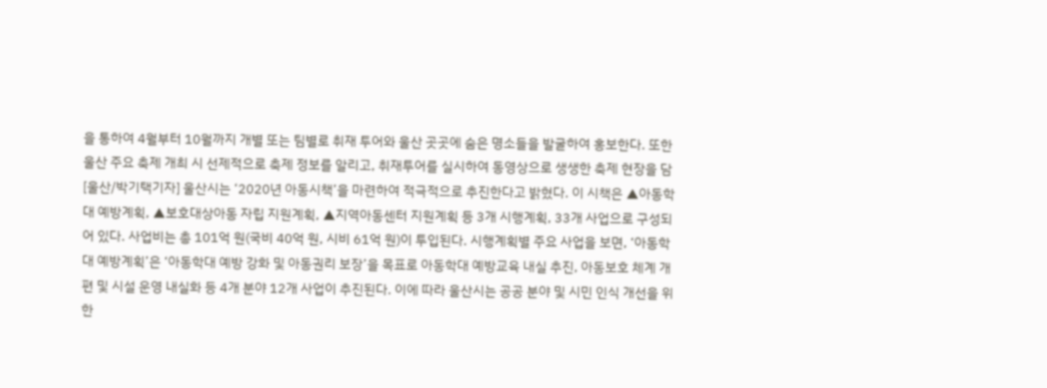을 통하여 4월부터 10월까지 개별 또는 팀별로 취재 투어와 울산 곳곳에 숨은 명소들을 발굴하여 홍보한다. 또한 울산 주요 축제 개최 시 선제적으로 축제 정보를 알리고, 취재투어를 실시하여 동영상으로 생생한 축제 현장을 담
[울산/박기택기자] 울산시는 ‘2020년 아동시책’을 마련하여 적극적으로 추진한다고 밝혔다. 이 시책은 ▲아동학대 예방계획, ▲보호대상아동 자립 지원계획, ▲지역아동센터 지원계획 등 3개 시행계획, 33개 사업으로 구성되어 있다. 사업비는 총 101억 원(국비 40억 원, 시비 61억 원)이 투입된다. 시행계획별 주요 사업을 보면, ‘아동학대 예방계획’은 ‘아동학대 예방 강화 및 아동권리 보장’을 목표로 아동학대 예방교육 내실 추진, 아동보호 체계 개편 및 시설 운영 내실화 등 4개 분야 12개 사업이 추진된다. 이에 따라 울산시는 공공 분야 및 시민 인식 개선을 위한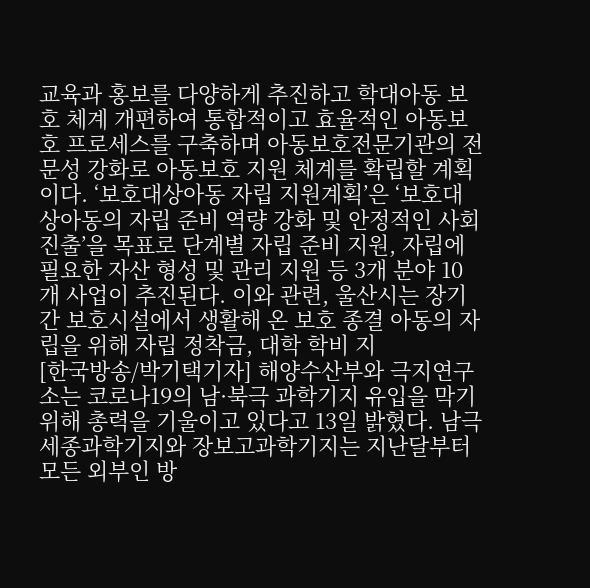교육과 홍보를 다양하게 추진하고 학대아동 보호 체계 개편하여 통합적이고 효율적인 아동보호 프로세스를 구축하며 아동보호전문기관의 전문성 강화로 아동보호 지원 체계를 확립할 계획이다. ‘보호대상아동 자립 지원계획’은 ‘보호대상아동의 자립 준비 역량 강화 및 안정적인 사회 진출’을 목표로 단계별 자립 준비 지원, 자립에 필요한 자산 형성 및 관리 지원 등 3개 분야 10개 사업이 추진된다. 이와 관련, 울산시는 장기간 보호시설에서 생활해 온 보호 종결 아동의 자립을 위해 자립 정착금, 대학 학비 지
[한국방송/박기택기자] 해양수산부와 극지연구소는 코로나19의 남·북극 과학기지 유입을 막기 위해 총력을 기울이고 있다고 13일 밝혔다. 남극 세종과학기지와 장보고과학기지는 지난달부터 모든 외부인 방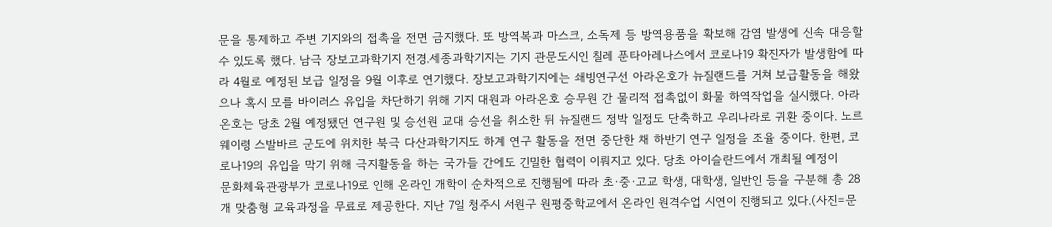문을 통제하고 주변 기지와의 접촉을 전면 금지했다. 또 방역복과 마스크, 소독제 등 방역용품을 확보해 감염 발생에 신속 대응할 수 있도록 했다. 남극 장보고과학기지 전경.세종과학기지는 기지 관문도시인 칠레 푼타아레나스에서 코로나19 확진자가 발생함에 따라 4월로 예정된 보급 일정을 9월 이후로 연기했다. 장보고과학기지에는 쇄빙연구선 아라온호가 뉴질랜드를 거쳐 보급활동을 해왔으나 혹시 모를 바이러스 유입을 차단하기 위해 기지 대원과 아라온호 승무원 간 물리적 접촉없이 화물 하역작업을 실시했다. 아라온호는 당초 2월 예정됐던 연구원 및 승선원 교대 승선을 취소한 뒤 뉴질랜드 정박 일정도 단축하고 우리나라로 귀환 중이다. 노르웨이령 스발바르 군도에 위치한 북극 다산과학기지도 하계 연구 활동을 전면 중단한 채 하반기 연구 일정을 조율 중이다. 한편, 코로나19의 유입을 막기 위해 극지활동을 하는 국가들 간에도 긴밀한 협력이 이뤄지고 있다. 당초 아이슬란드에서 개최될 예정이
문화체육관광부가 코로나19로 인해 온라인 개학이 순차적으로 진행됨에 따라 초·중·고교 학생, 대학생, 일반인 등을 구분해 총 28개 맞춤형 교육과정을 무료로 제공한다. 지난 7일 청주시 서원구 원평중학교에서 온라인 원격수업 시연이 진행되고 있다.(사진=문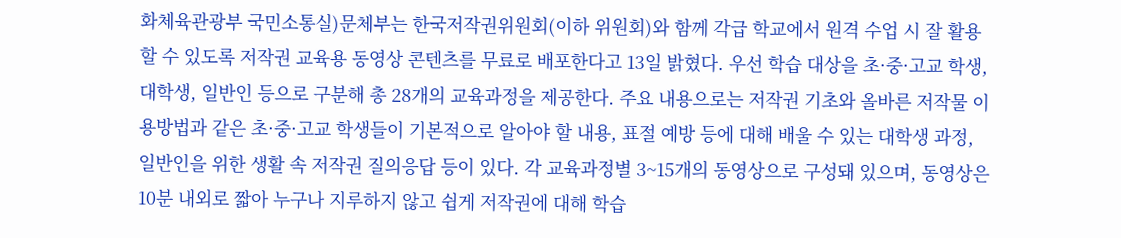화체육관광부 국민소통실)문체부는 한국저작권위원회(이하 위원회)와 함께 각급 학교에서 원격 수업 시 잘 활용할 수 있도록 저작권 교육용 동영상 콘텐츠를 무료로 배포한다고 13일 밝혔다. 우선 학습 대상을 초·중·고교 학생, 대학생, 일반인 등으로 구분해 총 28개의 교육과정을 제공한다. 주요 내용으로는 저작권 기초와 올바른 저작물 이용방법과 같은 초·중·고교 학생들이 기본적으로 알아야 할 내용, 표절 예방 등에 대해 배울 수 있는 대학생 과정, 일반인을 위한 생활 속 저작권 질의응답 등이 있다. 각 교육과정별 3~15개의 동영상으로 구성돼 있으며, 동영상은 10분 내외로 짧아 누구나 지루하지 않고 쉽게 저작권에 대해 학습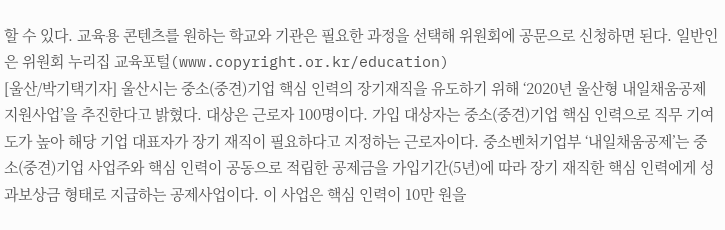할 수 있다. 교육용 콘텐츠를 원하는 학교와 기관은 필요한 과정을 선택해 위원회에 공문으로 신청하면 된다. 일반인은 위원회 누리집 교육포털(www.copyright.or.kr/education)
[울산/박기택기자] 울산시는 중소(중견)기업 핵심 인력의 장기재직을 유도하기 위해 ‘2020년 울산형 내일채움공제 지원사업’을 추진한다고 밝혔다. 대상은 근로자 100명이다. 가입 대상자는 중소(중견)기업 핵심 인력으로 직무 기여도가 높아 해당 기업 대표자가 장기 재직이 필요하다고 지정하는 근로자이다. 중소벤처기업부 ‘내일채움공제’는 중소(중견)기업 사업주와 핵심 인력이 공동으로 적립한 공제금을 가입기간(5년)에 따라 장기 재직한 핵심 인력에게 성과보상금 형태로 지급하는 공제사업이다. 이 사업은 핵심 인력이 10만 원을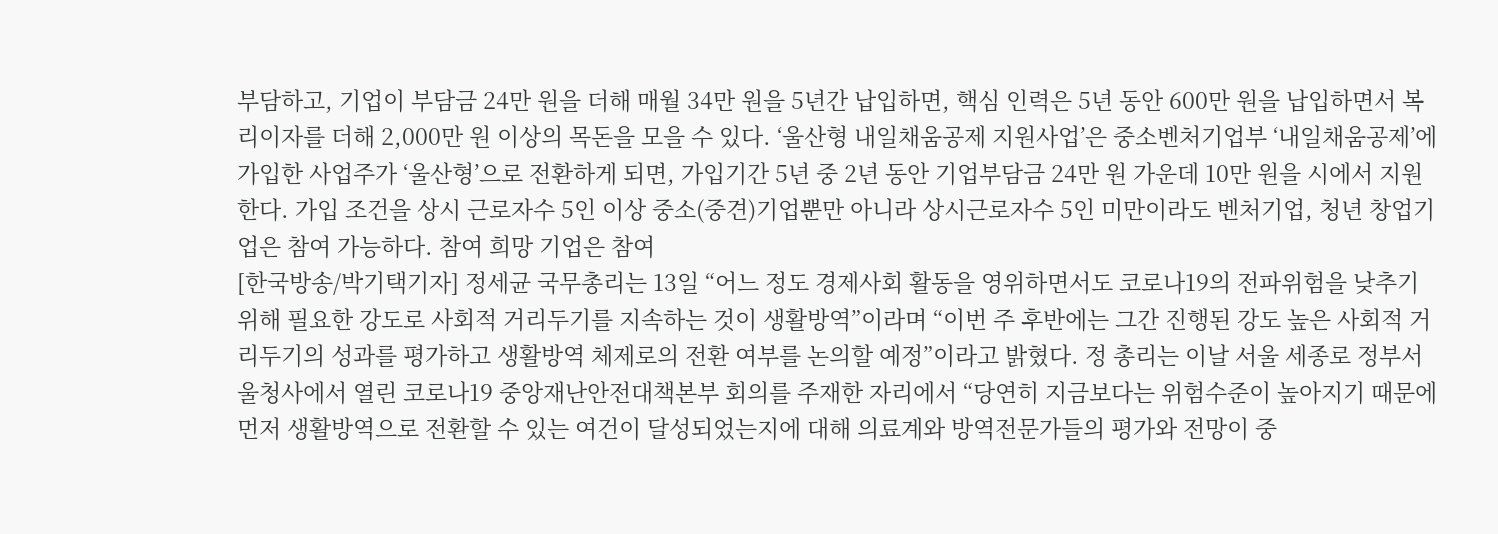부담하고, 기업이 부담금 24만 원을 더해 매월 34만 원을 5년간 납입하면, 핵심 인력은 5년 동안 600만 원을 납입하면서 복리이자를 더해 2,000만 원 이상의 목돈을 모을 수 있다. ‘울산형 내일채움공제 지원사업’은 중소벤처기업부 ‘내일채움공제’에 가입한 사업주가 ‘울산형’으로 전환하게 되면, 가입기간 5년 중 2년 동안 기업부담금 24만 원 가운데 10만 원을 시에서 지원한다. 가입 조건을 상시 근로자수 5인 이상 중소(중견)기업뿐만 아니라 상시근로자수 5인 미만이라도 벤처기업, 청년 창업기업은 참여 가능하다. 참여 희망 기업은 참여
[한국방송/박기택기자] 정세균 국무총리는 13일 “어느 정도 경제사회 활동을 영위하면서도 코로나19의 전파위험을 낮추기 위해 필요한 강도로 사회적 거리두기를 지속하는 것이 생활방역”이라며 “이번 주 후반에는 그간 진행된 강도 높은 사회적 거리두기의 성과를 평가하고 생활방역 체제로의 전환 여부를 논의할 예정”이라고 밝혔다. 정 총리는 이날 서울 세종로 정부서울청사에서 열린 코로나19 중앙재난안전대책본부 회의를 주재한 자리에서 “당연히 지금보다는 위험수준이 높아지기 때문에 먼저 생활방역으로 전환할 수 있는 여건이 달성되었는지에 대해 의료계와 방역전문가들의 평가와 전망이 중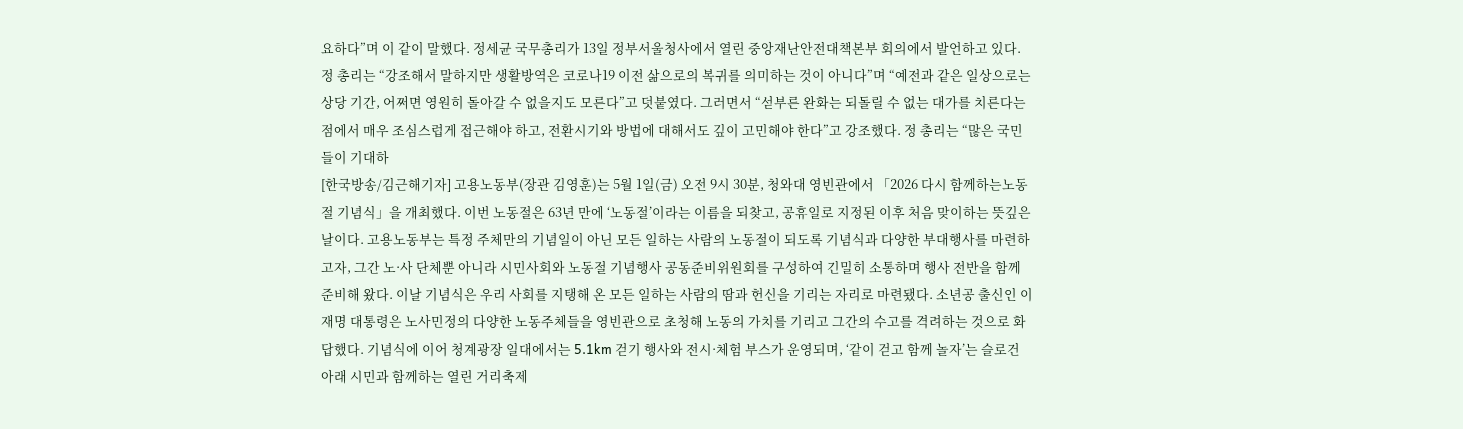요하다”며 이 같이 말했다. 정세균 국무총리가 13일 정부서울청사에서 열린 중앙재난안전대책본부 회의에서 발언하고 있다.정 총리는 “강조해서 말하지만 생활방역은 코로나19 이전 삶으로의 복귀를 의미하는 것이 아니다”며 “예전과 같은 일상으로는 상당 기간, 어쩌면 영원히 돌아갈 수 없을지도 모른다”고 덧붙였다. 그러면서 “섣부른 완화는 되돌릴 수 없는 대가를 치른다는 점에서 매우 조심스럽게 접근해야 하고, 전환시기와 방법에 대해서도 깊이 고민해야 한다”고 강조했다. 정 총리는 “많은 국민들이 기대하
[한국방송/김근해기자] 고용노동부(장관 김영훈)는 5월 1일(금) 오전 9시 30분, 청와대 영빈관에서 「2026 다시 함께하는노동절 기념식」을 개최했다. 이번 노동절은 63년 만에 ‘노동절’이라는 이름을 되찾고, 공휴일로 지정된 이후 처음 맞이하는 뜻깊은 날이다. 고용노동부는 특정 주체만의 기념일이 아닌 모든 일하는 사람의 노동절이 되도록 기념식과 다양한 부대행사를 마련하고자, 그간 노·사 단체뿐 아니라 시민사회와 노동절 기념행사 공동준비위원회를 구성하여 긴밀히 소통하며 행사 전반을 함께 준비해 왔다. 이날 기념식은 우리 사회를 지탱해 온 모든 일하는 사람의 땀과 헌신을 기리는 자리로 마련됐다. 소년공 출신인 이재명 대통령은 노사민정의 다양한 노동주체들을 영빈관으로 초청해 노동의 가치를 기리고 그간의 수고를 격려하는 것으로 화답했다. 기념식에 이어 청계광장 일대에서는 5.1km 걷기 행사와 전시·체험 부스가 운영되며, ‘같이 걷고 함께 놀자’는 슬로건 아래 시민과 함께하는 열린 거리축제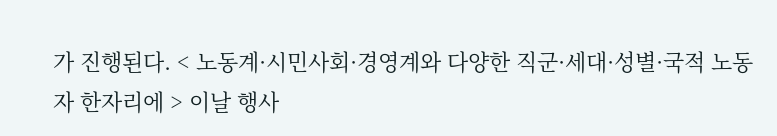가 진행된다. < 노동계·시민사회·경영계와 다양한 직군·세대·성별·국적 노동자 한자리에 > 이날 행사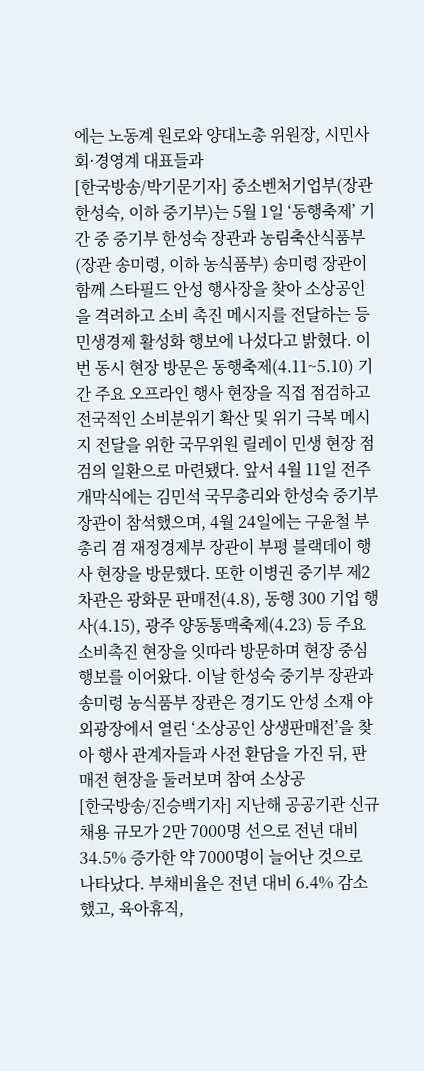에는 노동계 원로와 양대노총 위원장, 시민사회·경영계 대표들과
[한국방송/박기문기자] 중소벤처기업부(장관 한성숙, 이하 중기부)는 5월 1일 ‘동행축제’ 기간 중 중기부 한성숙 장관과 농림축산식품부(장관 송미령, 이하 농식품부) 송미령 장관이 함께 스타필드 안성 행사장을 찾아 소상공인을 격려하고 소비 촉진 메시지를 전달하는 등 민생경제 활성화 행보에 나섰다고 밝혔다. 이번 동시 현장 방문은 동행축제(4.11~5.10) 기간 주요 오프라인 행사 현장을 직접 점검하고 전국적인 소비분위기 확산 및 위기 극복 메시지 전달을 위한 국무위원 릴레이 민생 현장 점검의 일환으로 마련됐다. 앞서 4월 11일 전주 개막식에는 김민석 국무총리와 한성숙 중기부 장관이 참석했으며, 4월 24일에는 구윤철 부총리 겸 재정경제부 장관이 부평 블랙데이 행사 현장을 방문했다. 또한 이병권 중기부 제2차관은 광화문 판매전(4.8), 동행 300 기업 행사(4.15), 광주 양동통맥축제(4.23) 등 주요 소비촉진 현장을 잇따라 방문하며 현장 중심 행보를 이어왔다. 이날 한성숙 중기부 장관과 송미령 농식품부 장관은 경기도 안성 소재 야외광장에서 열린 ‘소상공인 상생판매전’을 찾아 행사 관계자들과 사전 환담을 가진 뒤, 판매전 현장을 둘러보며 참여 소상공
[한국방송/진승백기자] 지난해 공공기관 신규채용 규모가 2만 7000명 선으로 전년 대비 34.5% 증가한 약 7000명이 늘어난 것으로 나타났다. 부채비율은 전년 대비 6.4% 감소했고, 육아휴직,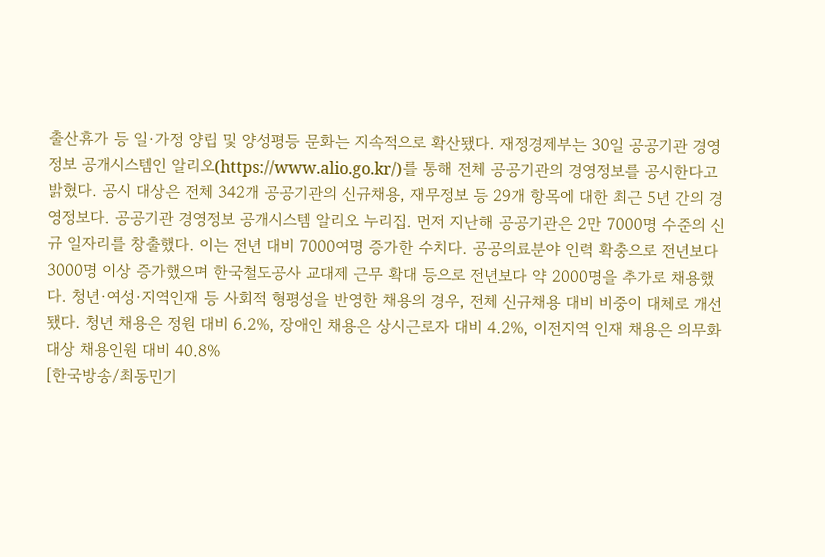출산휴가 등 일·가정 양립 및 양성평등 문화는 지속적으로 확산됐다. 재정경제부는 30일 공공기관 경영정보 공개시스템인 알리오(https://www.alio.go.kr/)를 통해 전체 공공기관의 경영정보를 공시한다고 밝혔다. 공시 대상은 전체 342개 공공기관의 신규채용, 재무정보 등 29개 항목에 대한 최근 5년 간의 경영정보다. 공공기관 경영정보 공개시스템 알리오 누리집. 먼저 지난해 공공기관은 2만 7000명 수준의 신규 일자리를 창출했다. 이는 전년 대비 7000여명 증가한 수치다. 공공의료분야 인력 확충으로 전년보다 3000명 이상 증가했으며 한국철도공사 교대제 근무 확대 등으로 전년보다 약 2000명을 추가로 채용했다. 청년·여성·지역인재 등 사회적 형평성을 반영한 채용의 경우, 전체 신규채용 대비 비중이 대체로 개선됐다. 청년 채용은 정원 대비 6.2%, 장애인 채용은 상시근로자 대비 4.2%, 이전지역 인재 채용은 의무화대상 채용인원 대비 40.8%
[한국방송/최동민기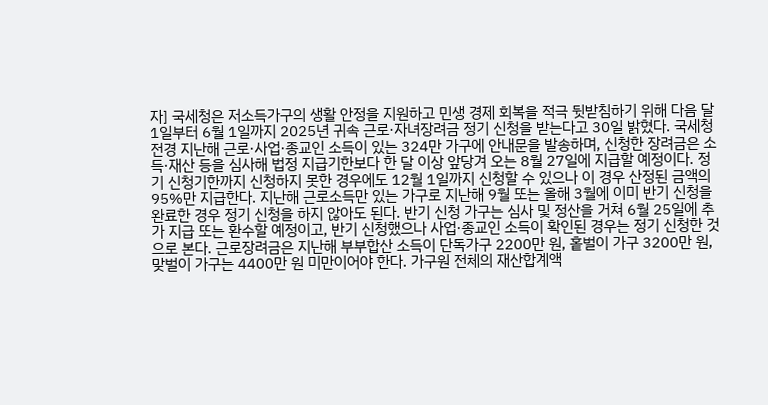자] 국세청은 저소득가구의 생활 안정을 지원하고 민생 경제 회복을 적극 뒷받침하기 위해 다음 달 1일부터 6월 1일까지 2025년 귀속 근로·자녀장려금 정기 신청을 받는다고 30일 밝혔다. 국세청 전경 지난해 근로·사업·종교인 소득이 있는 324만 가구에 안내문을 발송하며, 신청한 장려금은 소득·재산 등을 심사해 법정 지급기한보다 한 달 이상 앞당겨 오는 8월 27일에 지급할 예정이다. 정기 신청기한까지 신청하지 못한 경우에도 12월 1일까지 신청할 수 있으나 이 경우 산정된 금액의 95%만 지급한다. 지난해 근로소득만 있는 가구로 지난해 9월 또는 올해 3월에 이미 반기 신청을 완료한 경우 정기 신청을 하지 않아도 된다. 반기 신청 가구는 심사 및 정산을 거쳐 6월 25일에 추가 지급 또는 환수할 예정이고, 반기 신청했으나 사업·종교인 소득이 확인된 경우는 정기 신청한 것으로 본다. 근로장려금은 지난해 부부합산 소득이 단독가구 2200만 원, 홑벌이 가구 3200만 원, 맞벌이 가구는 4400만 원 미만이어야 한다. 가구원 전체의 재산합계액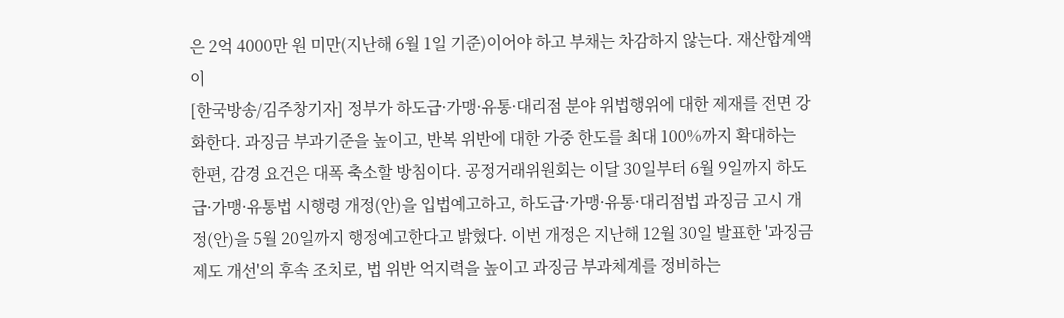은 2억 4000만 원 미만(지난해 6월 1일 기준)이어야 하고 부채는 차감하지 않는다. 재산합계액이
[한국방송/김주창기자] 정부가 하도급·가맹·유통·대리점 분야 위법행위에 대한 제재를 전면 강화한다. 과징금 부과기준을 높이고, 반복 위반에 대한 가중 한도를 최대 100%까지 확대하는 한편, 감경 요건은 대폭 축소할 방침이다. 공정거래위원회는 이달 30일부터 6월 9일까지 하도급·가맹·유통법 시행령 개정(안)을 입법예고하고, 하도급·가맹·유통·대리점법 과징금 고시 개정(안)을 5월 20일까지 행정예고한다고 밝혔다. 이번 개정은 지난해 12월 30일 발표한 '과징금 제도 개선'의 후속 조치로, 법 위반 억지력을 높이고 과징금 부과체계를 정비하는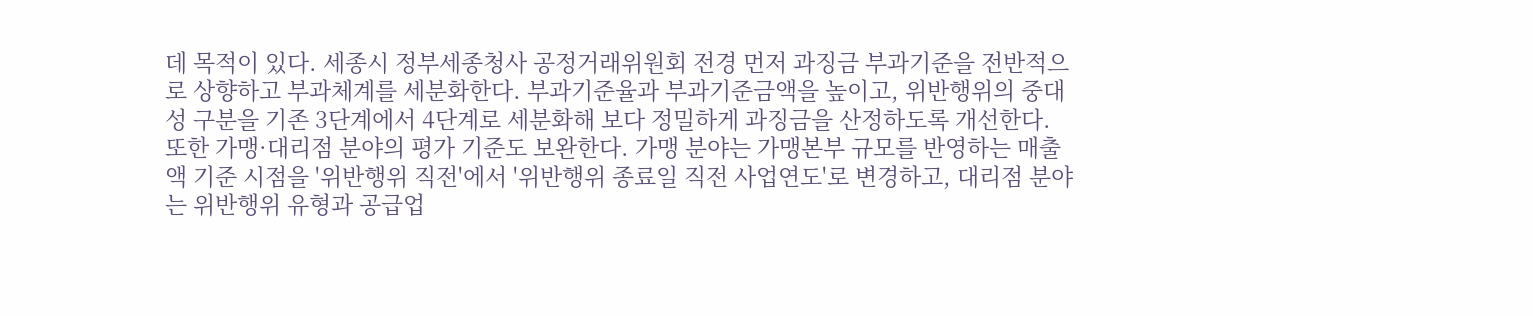데 목적이 있다. 세종시 정부세종청사 공정거래위원회 전경 먼저 과징금 부과기준을 전반적으로 상향하고 부과체계를 세분화한다. 부과기준율과 부과기준금액을 높이고, 위반행위의 중대성 구분을 기존 3단계에서 4단계로 세분화해 보다 정밀하게 과징금을 산정하도록 개선한다. 또한 가맹·대리점 분야의 평가 기준도 보완한다. 가맹 분야는 가맹본부 규모를 반영하는 매출액 기준 시점을 '위반행위 직전'에서 '위반행위 종료일 직전 사업연도'로 변경하고, 대리점 분야는 위반행위 유형과 공급업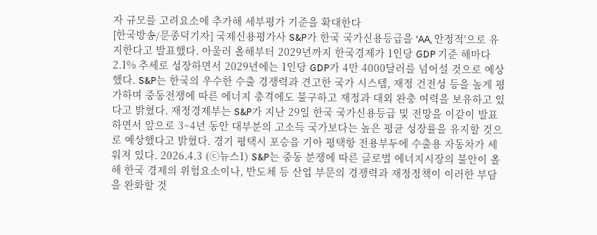자 규모를 고려요소에 추가해 세부평가 기준을 확대한다
[한국방송/문종덕기자] 국제신용평가사 S&P가 한국 국가신용등급을 'AA, 안정적'으로 유지한다고 발표했다. 아울러 올해부터 2029년까지 한국경제가 1인당 GDP 기준 해마다 2.1% 추세로 성장하면서 2029년에는 1인당 GDP가 4만 4000달러를 넘어설 것으로 예상했다. S&P는 한국의 우수한 수출 경쟁력과 견고한 국가 시스템, 재정 건전성 등을 높게 평가하며 중동전쟁에 따른 에너지 충격에도 불구하고 재정과 대외 완충 여력을 보유하고 있다고 밝혔다. 재정경제부는 S&P가 지난 29일 한국 국가신용등급 및 전망을 이같이 발표하면서 앞으로 3~4년 동안 대부분의 고소득 국가보다는 높은 평균 성장률을 유지할 것으로 예상했다고 밝혔다. 경기 평택시 포승읍 기아 평택항 전용부두에 수출용 자동차가 세워져 있다. 2026.4.3 (ⓒ뉴스1) S&P는 중동 분쟁에 따른 글로벌 에너지시장의 불안이 올해 한국 경제의 위험요소이나, 반도체 등 산업 부문의 경쟁력과 재정정책이 이러한 부담을 완화할 것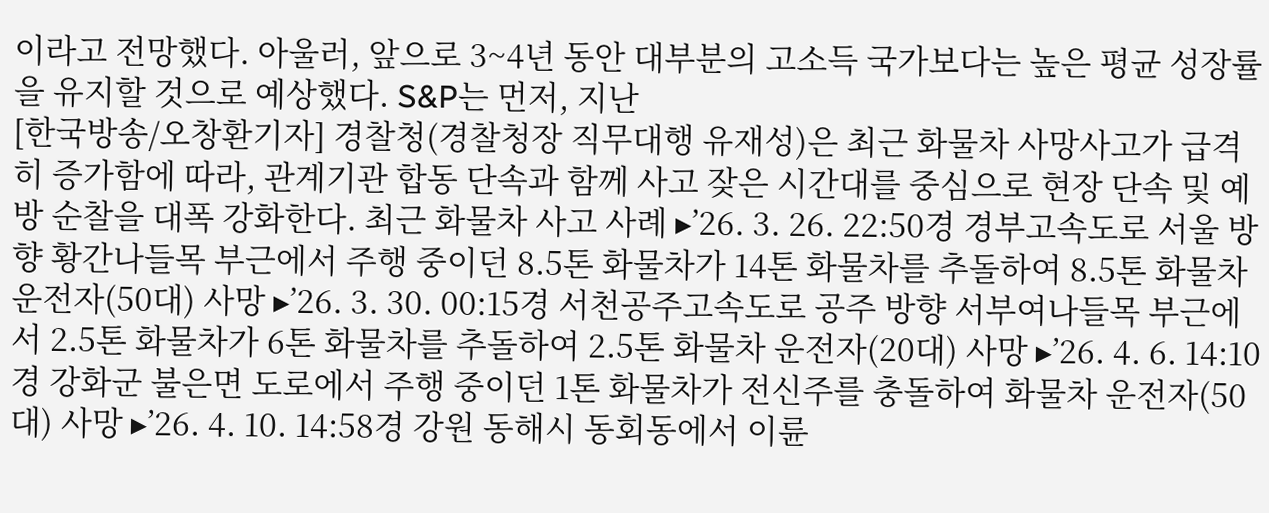이라고 전망했다. 아울러, 앞으로 3~4년 동안 대부분의 고소득 국가보다는 높은 평균 성장률을 유지할 것으로 예상했다. S&P는 먼저, 지난
[한국방송/오창환기자] 경찰청(경찰청장 직무대행 유재성)은 최근 화물차 사망사고가 급격히 증가함에 따라, 관계기관 합동 단속과 함께 사고 잦은 시간대를 중심으로 현장 단속 및 예방 순찰을 대폭 강화한다. 최근 화물차 사고 사례 ▸’26. 3. 26. 22:50경 경부고속도로 서울 방향 황간나들목 부근에서 주행 중이던 8.5톤 화물차가 14톤 화물차를 추돌하여 8.5톤 화물차 운전자(50대) 사망 ▸’26. 3. 30. 00:15경 서천공주고속도로 공주 방향 서부여나들목 부근에서 2.5톤 화물차가 6톤 화물차를 추돌하여 2.5톤 화물차 운전자(20대) 사망 ▸’26. 4. 6. 14:10경 강화군 불은면 도로에서 주행 중이던 1톤 화물차가 전신주를 충돌하여 화물차 운전자(50대) 사망 ▸’26. 4. 10. 14:58경 강원 동해시 동회동에서 이륜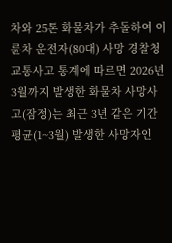차와 25톤 화물차가 추돌하여 이륜차 운전자(80대) 사망 경찰청 교통사고 통계에 따르면 2026년 3월까지 발생한 화물차 사망사고(잠정)는 최근 3년 같은 기간 평균(1~3월) 발생한 사망자인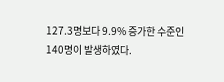127.3명보다 9.9% 증가한 수준인 140명이 발생하였다.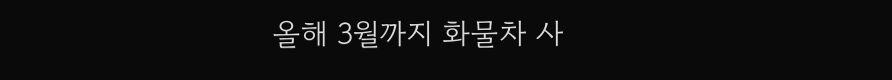올해 3월까지 화물차 사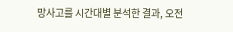망사고를 시간대별 분석한 결과, 오전